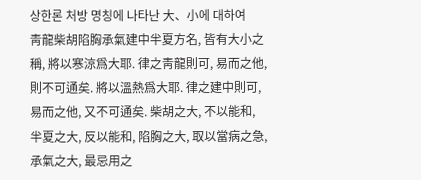상한론 처방 명칭에 나타난 大、小에 대하여
靑龍柴胡陷胸承氣建中半夏方名, 皆有大小之稱, 將以寒涼爲大耶. 律之靑龍則可, 易而之他, 則不可通矣. 將以溫熱爲大耶. 律之建中則可, 易而之他, 又不可通矣. 柴胡之大, 不以能和, 半夏之大, 反以能和, 陷胸之大, 取以當病之急, 承氣之大, 最忌用之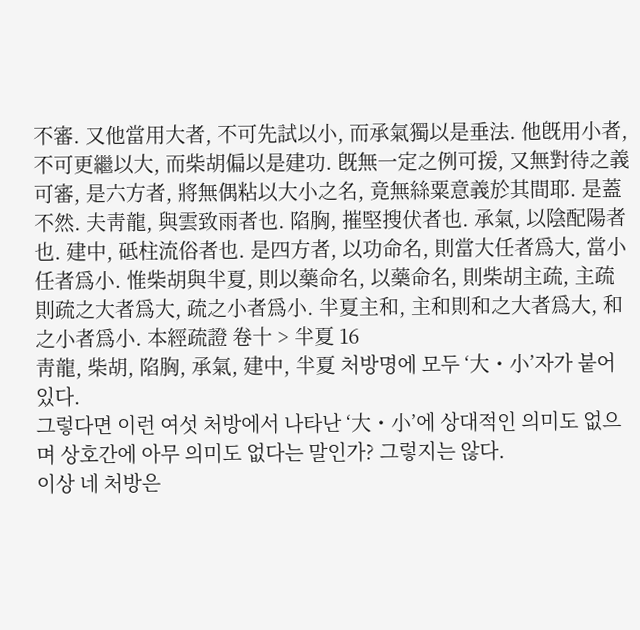不審. 又他當用大者, 不可先試以小, 而承氣獨以是垂法. 他旣用小者, 不可更繼以大, 而柴胡偏以是建功. 旣無一定之例可援, 又無對待之義可審, 是六方者, 將無偶粘以大小之名, 竟無絲粟意義於其間耶. 是蓋不然. 夫靑龍, 與雲致雨者也. 陷胸, 摧堅搜伏者也. 承氣, 以陰配陽者也. 建中, 砥柱流俗者也. 是四方者, 以功命名, 則當大任者爲大, 當小任者爲小. 惟柴胡與半夏, 則以藥命名, 以藥命名, 則柴胡主疏, 主疏則疏之大者爲大, 疏之小者爲小. 半夏主和, 主和則和之大者爲大, 和之小者爲小. 本經疏證 卷十 > 半夏 16
靑龍, 柴胡, 陷胸, 承氣, 建中, 半夏 처방명에 모두 ‘大・小’자가 붙어 있다.
그렇다면 이런 여섯 처방에서 나타난 ‘大・小’에 상대적인 의미도 없으며 상호간에 아무 의미도 없다는 말인가? 그렇지는 않다.
이상 네 처방은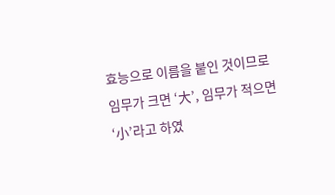효능으로 이름을 붙인 것이므로 임무가 크면 ‘大’, 임무가 적으면 ‘小’라고 하였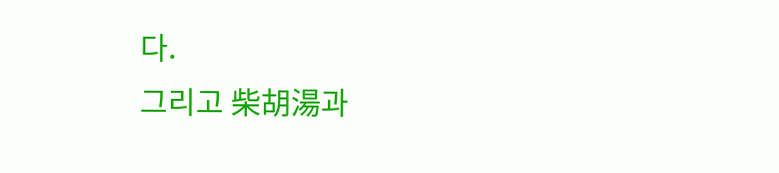다.
그리고 柴胡湯과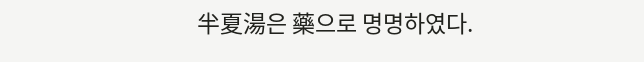半夏湯은 藥으로 명명하였다.